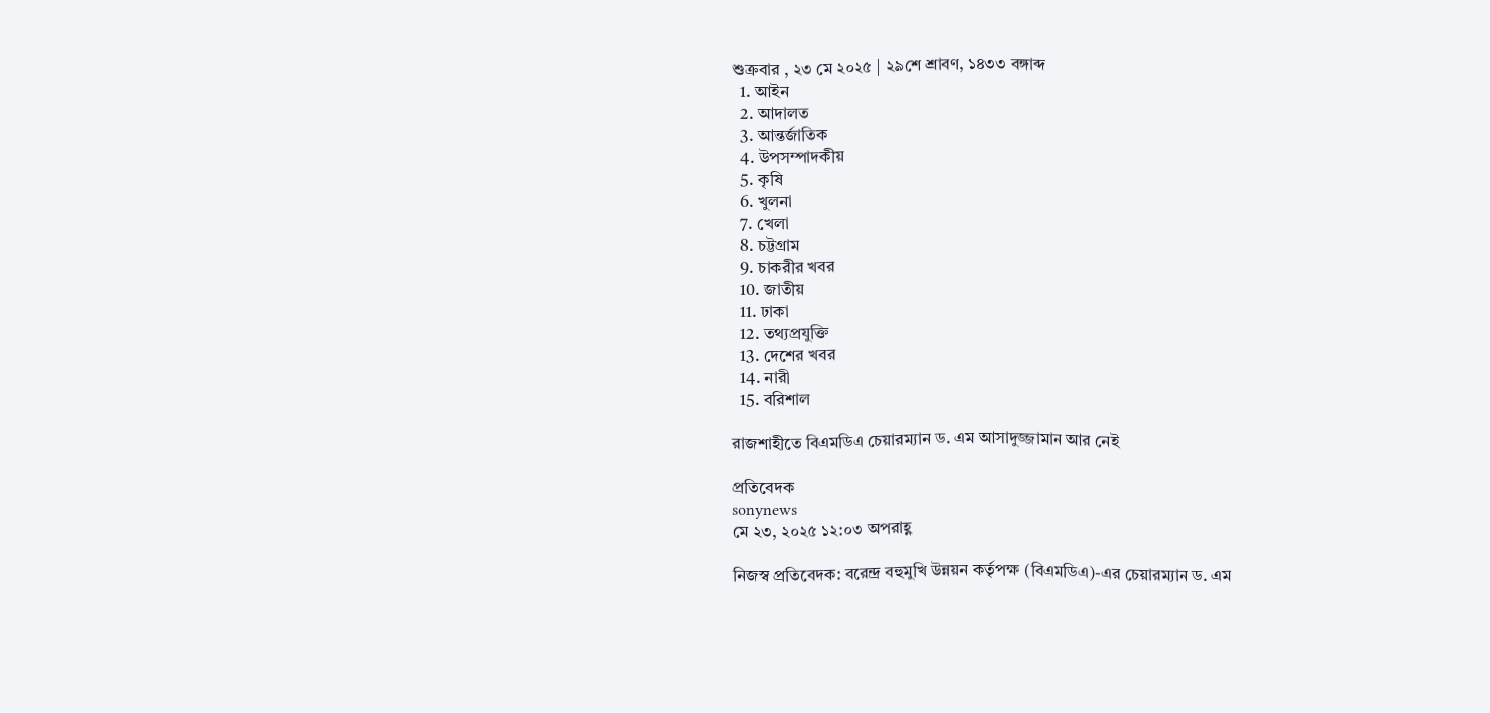শুক্রবার , ২৩ মে ২০২৫ | ২৯শে শ্রাবণ, ১৪৩৩ বঙ্গাব্দ
  1. আইন
  2. আদালত
  3. আন্তর্জাতিক
  4. উপসম্পাদকীয়
  5. কৃষি
  6. খুলনা
  7. খেলা
  8. চট্টগ্রাম
  9. চাকরীর খবর
  10. জাতীয়
  11. ঢাকা
  12. তথ্যপ্রযুক্তি
  13. দেশের খবর
  14. নারী
  15. বরিশাল

রাজশাহীতে বিএমডিএ চেয়ারম্যান ড. এম আসাদুজ্জামান আর নেই

প্রতিবেদক
sonynews
মে ২৩, ২০২৫ ১২:০৩ অপরাহ্ণ

নিজস্ব প্রতিবেদক: বরেন্দ্র বহুমুখি উন্নয়ন কর্তৃপক্ষ (বিএমডিএ)-এর চেয়ারম্যান ড. এম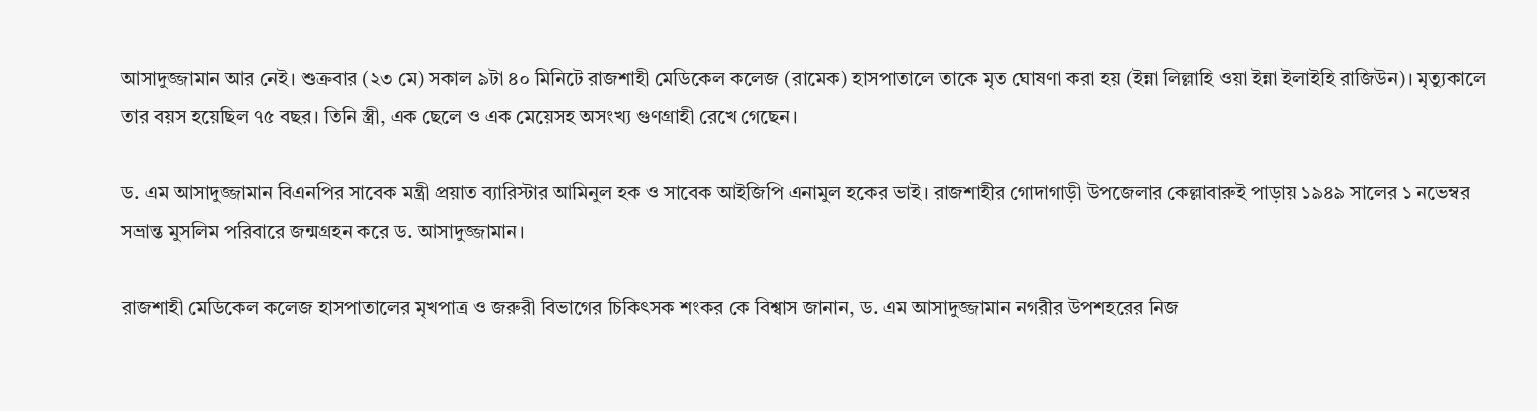আসাদুজ্জামান আর নেই। শুক্রবার (২৩ মে) সকাল ৯টা ৪০ মিনিটে রাজশাহী মেডিকেল কলেজ (রামেক) হাসপাতালে তাকে মৃত ঘোষণা করা হয় (ইন্না লিল্লাহি ওয়া ইন্না ইলাইহি রাজিউন)। মৃত্যুকালে তার বয়স হয়েছিল ৭৫ বছর। তিনি স্ত্রী, এক ছেলে ও এক মেয়েসহ অসংখ্য গুণগ্রাহী রেখে গেছেন।

ড. এম আসাদুজ্জামান বিএনপির সাবেক মন্ত্রী প্রয়াত ব্যারিস্টার আমিনুল হক ও সাবেক আইজিপি এনামুল হকের ভাই। রাজশাহীর গোদাগাড়ী উপজেলার কেল্লাবারুই পাড়ায় ১৯৪৯ সালের ১ নভেম্বর সভ্রান্ত মুসলিম পরিবারে জন্মগ্রহন করে ড. আসাদুজ্জামান।

রাজশাহী মেডিকেল কলেজ হাসপাতালের মৃখপাত্র ও জরুরী বিভাগের চিকিৎসক শংকর কে বিশ্বাস জানান, ড. এম আসাদুজ্জামান নগরীর উপশহরের নিজ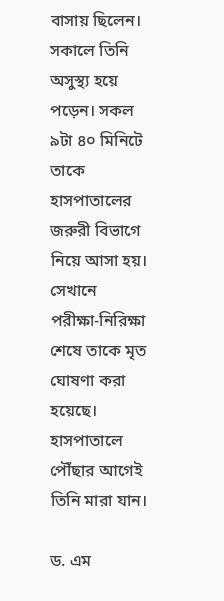বাসায় ছিলেন। সকালে তিনি অসুস্থ্য হয়ে পড়েন। সকল ৯টা ৪০ মিনিটে তাকে হাসপাতালের জরুরী বিভাগে নিয়ে আসা হয়। সেখানে পরীক্ষা-নিরিক্ষা শেষে তাকে মৃত ঘোষণা করা হয়েছে। হাসপাতালে পৌঁছার আগেই তিনি মারা যান।

ড. এম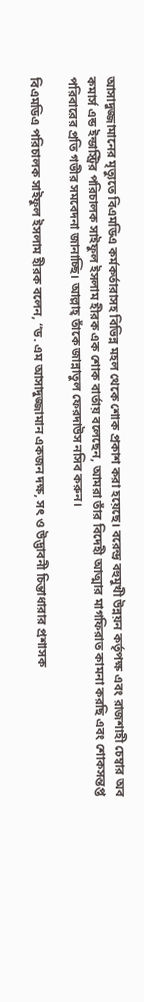আসাদুজ্জামানের মৃত্যুতে বিএমডিএ কর্মকর্তারাসহ বিভিন্ন মহল থেকে শোক প্রকাশ করা হয়েছে। বরেন্দ্র বহুমুখী উন্নয়ন কর্তৃপক্ষ এবং রাজশাহী চেম্বার অব কমার্স এন্ড ইন্ডাস্ট্রির পরিচালক সাইফুল ইসলাম হীরক এক শোক বার্তায় বলেছেন, আমরা তাঁর বিদেহী আত্মার মাগফিরাত কামনা করছি এবং শোকসন্তপ্ত পরিবারের প্রতি গভীর সমবেদনা জানাচ্ছি। আল্লাহ্‌ তাঁকে জান্নাতুল ফেরদাউস নসিব করুন।

বিএমডিএ পরিচালক সাইফুল ইসলাম হীরক বলেন, “ড. এম আসাদুজ্জামান একজন দক্ষ, সৎ ও উদ্ভাবনী চিন্তাধারার প্রশাসক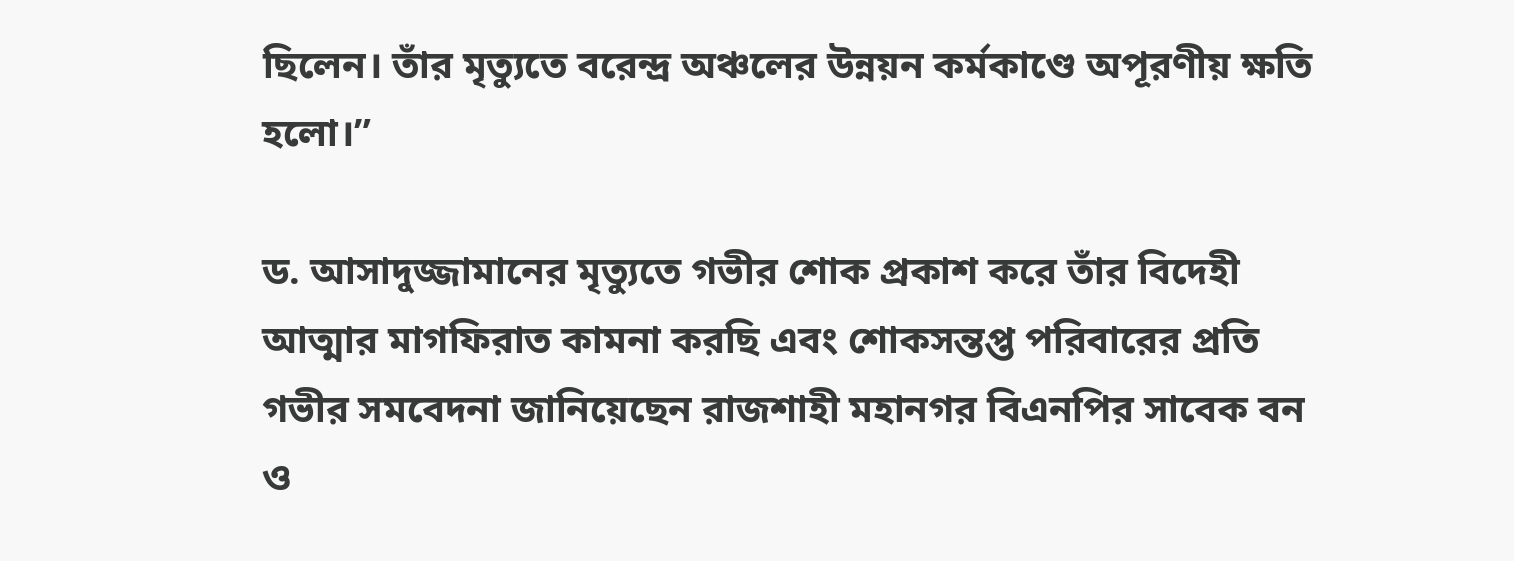ছিলেন। তাঁর মৃত্যুতে বরেন্দ্র অঞ্চলের উন্নয়ন কর্মকাণ্ডে অপূরণীয় ক্ষতি হলো।”

ড. আসাদুজ্জামানের মৃত্যুতে গভীর শোক প্রকাশ করে তাঁর বিদেহী আত্মার মাগফিরাত কামনা করছি এবং শোকসন্তপ্ত পরিবারের প্রতি গভীর সমবেদনা জানিয়েছেন রাজশাহী মহানগর বিএনপির সাবেক বন ও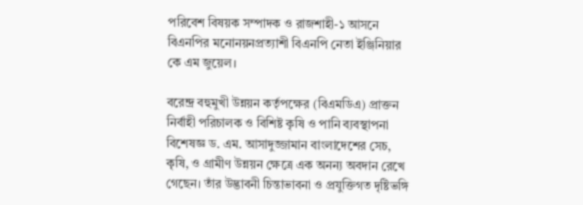পরিবেশ বিষয়ক সম্পাদক ও রাজশাহী-১ আসনে বিএনপির মনোনয়নপ্রত্যাশী বিএনপি নেতা ইঞ্জিনিয়ার কে এম জুয়েল।

বরেন্দ্র বহুমুখী উন্নয়ন কর্তৃপক্ষের (বিএমডিএ) প্রাক্তন নির্বাহী পরিচালক ও বিশিষ্ট কৃষি ও পানি ব্যবস্থাপনা বিশেষজ্ঞ ড. এম. আসাদুজ্জামান বাংলাদেশের সেচ, কৃষি, ও গ্রামীণ উন্নয়ন ক্ষেত্রে এক অনন্য অবদান রেখে গেছেন। তাঁর উদ্ভাবনী চিন্তাভাবনা ও প্রযুক্তিগত দৃষ্টিভঙ্গি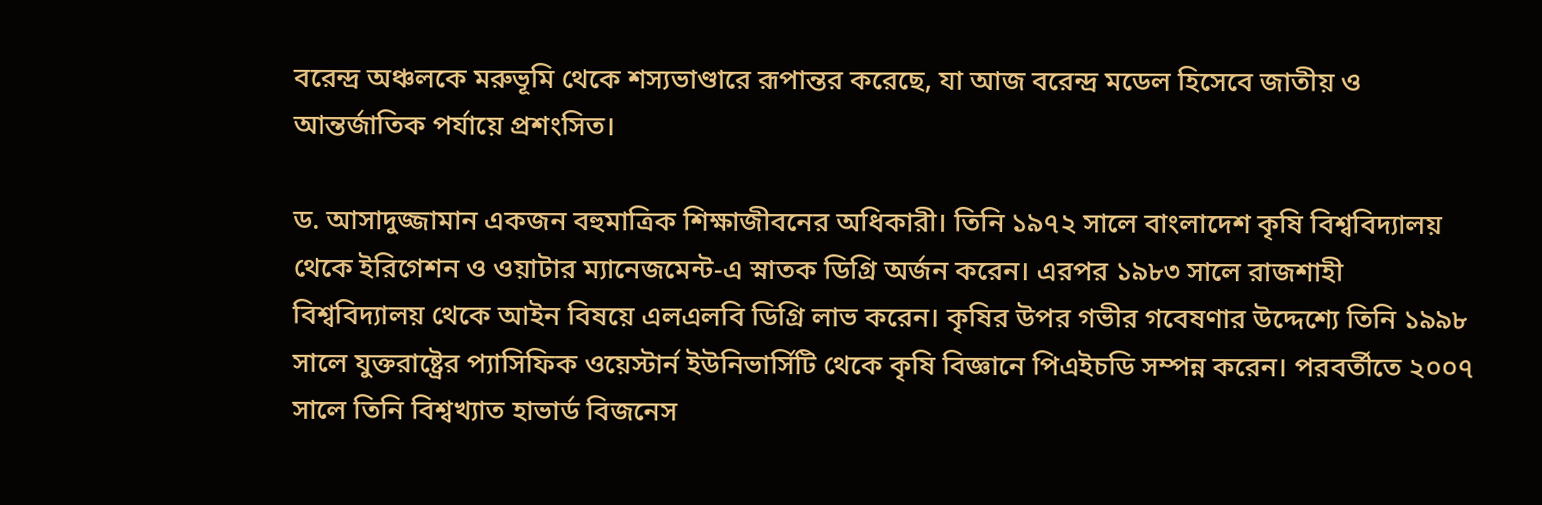বরেন্দ্র অঞ্চলকে মরুভূমি থেকে শস্যভাণ্ডারে রূপান্তর করেছে, যা আজ বরেন্দ্র মডেল হিসেবে জাতীয় ও আন্তর্জাতিক পর্যায়ে প্রশংসিত।

ড. আসাদুজ্জামান একজন বহুমাত্রিক শিক্ষাজীবনের অধিকারী। তিনি ১৯৭২ সালে বাংলাদেশ কৃষি বিশ্ববিদ্যালয় থেকে ইরিগেশন ও ওয়াটার ম্যানেজমেন্ট-এ স্নাতক ডিগ্রি অর্জন করেন। এরপর ১৯৮৩ সালে রাজশাহী বিশ্ববিদ্যালয় থেকে আইন বিষয়ে এলএলবি ডিগ্রি লাভ করেন। কৃষির উপর গভীর গবেষণার উদ্দেশ্যে তিনি ১৯৯৮ সালে যুক্তরাষ্ট্রের প্যাসিফিক ওয়েস্টার্ন ইউনিভার্সিটি থেকে কৃষি বিজ্ঞানে পিএইচডি সম্পন্ন করেন। পরবর্তীতে ২০০৭ সালে তিনি বিশ্বখ্যাত হাভার্ড বিজনেস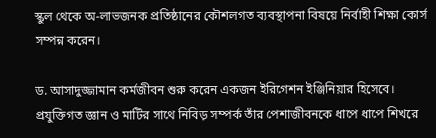স্কুল থেকে অ-লাভজনক প্রতিষ্ঠানের কৌশলগত ব্যবস্থাপনা বিষয়ে নির্বাহী শিক্ষা কোর্স সম্পন্ন করেন।

ড. আসাদুজ্জামান কর্মজীবন শুরু করেন একজন ইরিগেশন ইঞ্জিনিয়ার হিসেবে। প্রযুক্তিগত জ্ঞান ও মাটির সাথে নিবিড় সম্পর্ক তাঁর পেশাজীবনকে ধাপে ধাপে শিখরে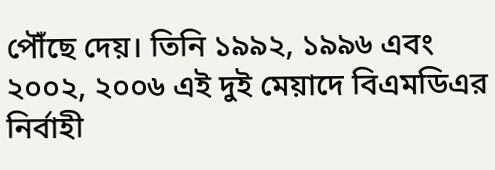পৌঁছে দেয়। তিনি ১৯৯২, ১৯৯৬ এবং ২০০২, ২০০৬ এই দুই মেয়াদে বিএমডিএর নির্বাহী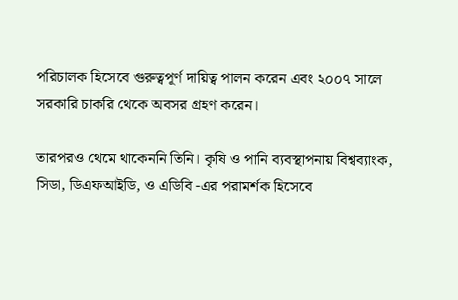পরিচালক হিসেবে গুরুত্বপূর্ণ দায়িত্ব পালন করেন এবং ২০০৭ সালে সরকারি চাকরি থেকে অবসর গ্রহণ করেন।

তারপরও থেমে থাকেননি তিনি। কৃষি ও পানি ব্যবস্থাপনায় বিশ্বব্যাংক, সিডা, ডিএফআইডি, ও এডিবি -এর পরামর্শক হিসেবে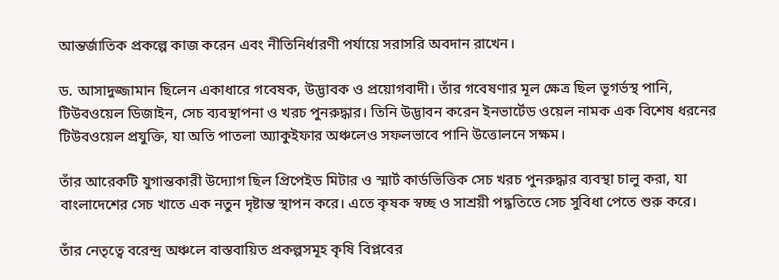আন্তর্জাতিক প্রকল্পে কাজ করেন এবং নীতিনির্ধারণী পর্যায়ে সরাসরি অবদান রাখেন।

ড. আসাদুজ্জামান ছিলেন একাধারে গবেষক, উদ্ভাবক ও প্রয়োগবাদী। তাঁর গবেষণার মূল ক্ষেত্র ছিল ভূগর্ভস্থ পানি, টিউবওয়েল ডিজাইন, সেচ ব্যবস্থাপনা ও খরচ পুনরুদ্ধার। তিনি উদ্ভাবন করেন ইনভার্টেড ওয়েল নামক এক বিশেষ ধরনের টিউবওয়েল প্রযুক্তি, যা অতি পাতলা অ্যাকুইফার অঞ্চলেও সফলভাবে পানি উত্তোলনে সক্ষম।

তাঁর আরেকটি যুগান্তকারী উদ্যোগ ছিল প্রিপেইড মিটার ও স্মার্ট কার্ডভিত্তিক সেচ খরচ পুনরুদ্ধার ব্যবস্থা চালু করা, যা বাংলাদেশের সেচ খাতে এক নতুন দৃষ্টান্ত স্থাপন করে। এতে কৃষক স্বচ্ছ ও সাশ্রয়ী পদ্ধতিতে সেচ সুবিধা পেতে শুরু করে।

তাঁর নেতৃত্বে বরেন্দ্র অঞ্চলে বাস্তবায়িত প্রকল্পসমূহ কৃষি বিপ্লবের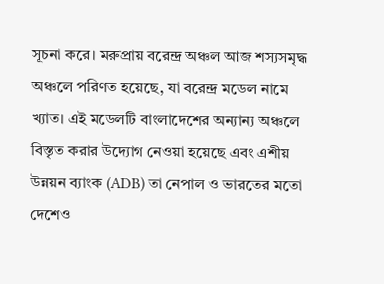সূচনা করে। মরুপ্রায় বরেন্দ্র অঞ্চল আজ শস্যসমৃদ্ধ অঞ্চলে পরিণত হয়েছে, যা বরেন্দ্র মডেল নামে খ্যাত। এই মডেলটি বাংলাদেশের অন্যান্য অঞ্চলে বিস্তৃত করার উদ্যোগ নেওয়া হয়েছে এবং এশীয় উন্নয়ন ব্যাংক (ADB) তা নেপাল ও ভারতের মতো দেশেও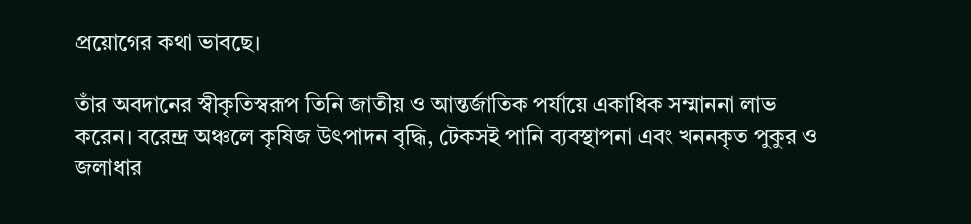প্রয়োগের কথা ভাবছে।

তাঁর অবদানের স্বীকৃতিস্বরূপ তিনি জাতীয় ও আন্তর্জাতিক পর্যায়ে একাধিক সম্মাননা লাভ করেন। বরেন্দ্র অঞ্চলে কৃষিজ উৎপাদন বৃদ্ধি, টেকসই পানি ব্যবস্থাপনা এবং খননকৃত পুকুর ও জলাধার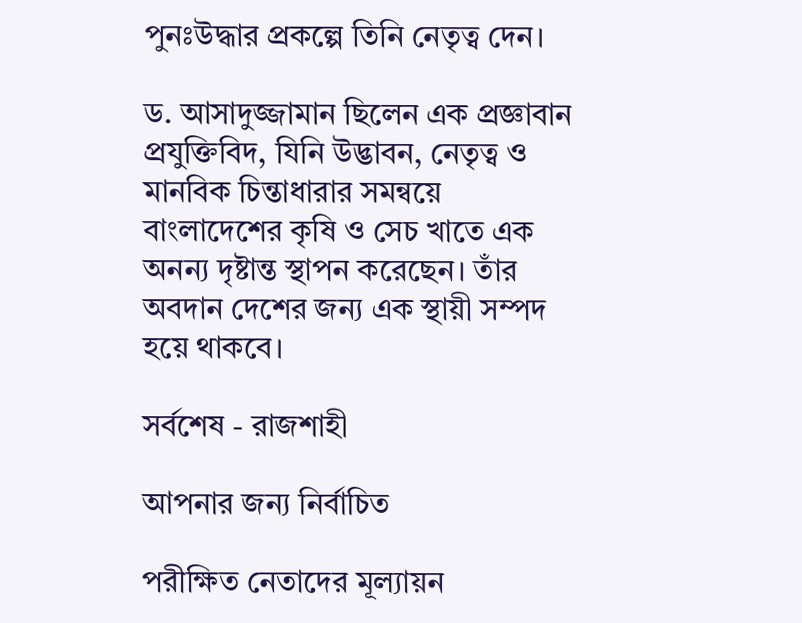পুনঃউদ্ধার প্রকল্পে তিনি নেতৃত্ব দেন।

ড. আসাদুজ্জামান ছিলেন এক প্রজ্ঞাবান প্রযুক্তিবিদ, যিনি উদ্ভাবন, নেতৃত্ব ও মানবিক চিন্তাধারার সমন্বয়ে বাংলাদেশের কৃষি ও সেচ খাতে এক অনন্য দৃষ্টান্ত স্থাপন করেছেন। তাঁর অবদান দেশের জন্য এক স্থায়ী সম্পদ হয়ে থাকবে।

সর্বশেষ - রাজশাহী

আপনার জন্য নির্বাচিত

পরীক্ষিত নেতাদের মূল্যায়ন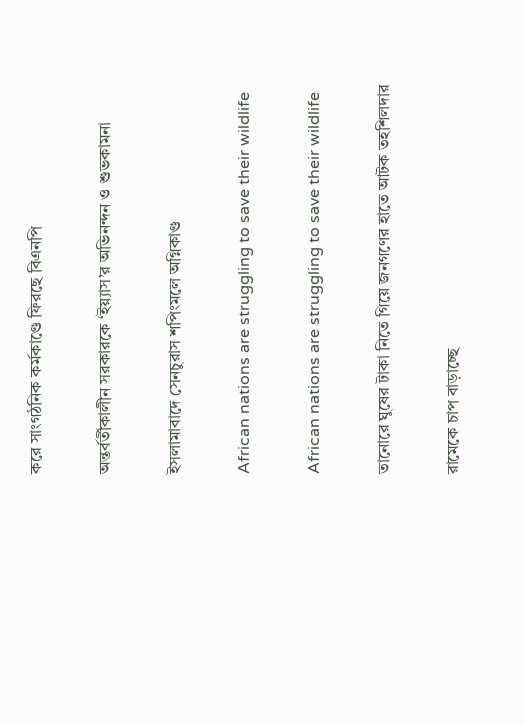করে সাংগঠনিক কর্মকাণ্ডে ফিরছে বিএনপি

অন্তর্বর্তীকালীন সরকারকে ‘ইয়্যাস’র অভিনন্দন ও শুভকামনা

ইসলামাবাদে সেনচুরাস শপিংমলে অগ্নিকাণ্ড

African nations are struggling to save their wildlife

African nations are struggling to save their wildlife

তানোরে ঘুষের টাকা নিতে গিয়ে জনগণের হাতে আটক তহশিলদার

রামেকে চাপ বাড়াচ্ছে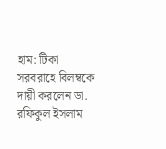হাম: টিকা সরবরাহে বিলম্বকে দায়ী করলেন ডা. রফিকুল ইসলাম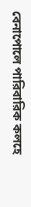বেনাপোলে পারিবারিক কলহে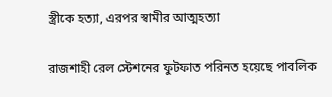স্ত্রীকে হত্যা, এরপর স্বামীর আত্মহত্যা

রাজশাহী রেল স্টেশনের ফুটফাত পরিনত হয়েছে পাবলিক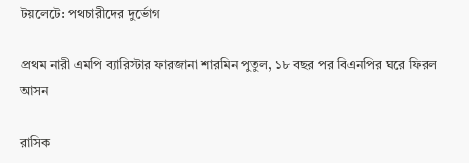টয়লেটে: পথচারীদের দুর্ভোগ

প্রথম নারী এমপি ব্যারিস্টার ফারজানা শারমিন পুতুল, ১৮ বছর পর বিএনপির ঘরে ফিরল আসন

রাসিক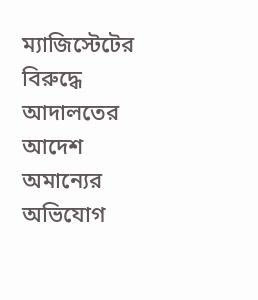ম্যাজিস্টেটের বিরুদ্ধে আদালতের আদেশ অমান্যের অভিযোগ